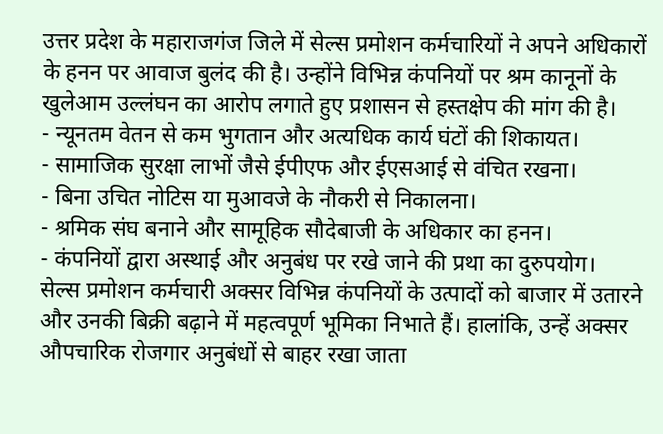उत्तर प्रदेश के महाराजगंज जिले में सेल्स प्रमोशन कर्मचारियों ने अपने अधिकारों के हनन पर आवाज बुलंद की है। उन्होंने विभिन्न कंपनियों पर श्रम कानूनों के खुलेआम उल्लंघन का आरोप लगाते हुए प्रशासन से हस्तक्षेप की मांग की है।
- न्यूनतम वेतन से कम भुगतान और अत्यधिक कार्य घंटों की शिकायत।
- सामाजिक सुरक्षा लाभों जैसे ईपीएफ और ईएसआई से वंचित रखना।
- बिना उचित नोटिस या मुआवजे के नौकरी से निकालना।
- श्रमिक संघ बनाने और सामूहिक सौदेबाजी के अधिकार का हनन।
- कंपनियों द्वारा अस्थाई और अनुबंध पर रखे जाने की प्रथा का दुरुपयोग।
सेल्स प्रमोशन कर्मचारी अक्सर विभिन्न कंपनियों के उत्पादों को बाजार में उतारने और उनकी बिक्री बढ़ाने में महत्वपूर्ण भूमिका निभाते हैं। हालांकि, उन्हें अक्सर औपचारिक रोजगार अनुबंधों से बाहर रखा जाता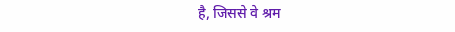है, जिससे वे श्रम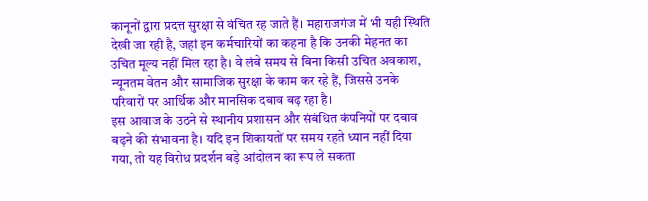कानूनों द्वारा प्रदत्त सुरक्षा से वंचित रह जाते हैं। महाराजगंज में भी यही स्थिति देखी जा रही है, जहां इन कर्मचारियों का कहना है कि उनकी मेहनत का उचित मूल्य नहीं मिल रहा है। वे लंबे समय से बिना किसी उचित अवकाश, न्यूनतम वेतन और सामाजिक सुरक्षा के काम कर रहे हैं, जिससे उनके परिवारों पर आर्थिक और मानसिक दबाव बढ़ रहा है।
इस आवाज के उठने से स्थानीय प्रशासन और संबंधित कंपनियों पर दबाव बढ़ने की संभावना है। यदि इन शिकायतों पर समय रहते ध्यान नहीं दिया गया, तो यह विरोध प्रदर्शन बड़े आंदोलन का रूप ले सकता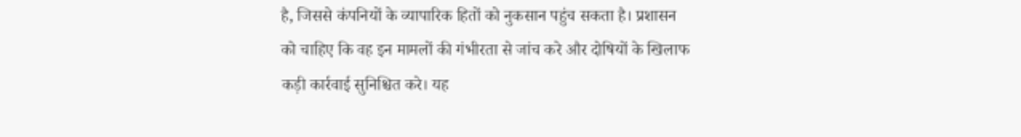है, जिससे कंपनियों के व्यापारिक हितों को नुकसान पहुंच सकता है। प्रशासन को चाहिए कि वह इन मामलों की गंभीरता से जांच करे और दोषियों के खिलाफ कड़ी कार्रवाई सुनिश्चित करे। यह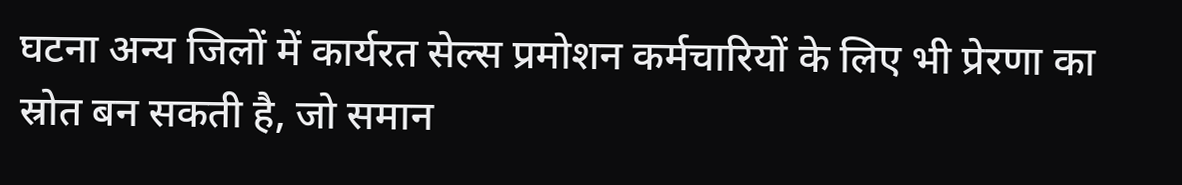घटना अन्य जिलों में कार्यरत सेल्स प्रमोशन कर्मचारियों के लिए भी प्रेरणा का स्रोत बन सकती है, जो समान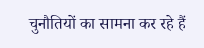चुनौतियों का सामना कर रहे हैं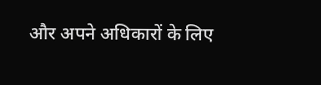और अपने अधिकारों के लिए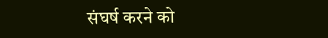संघर्ष करने को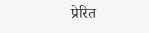प्रेरित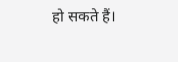हो सकते हैं।